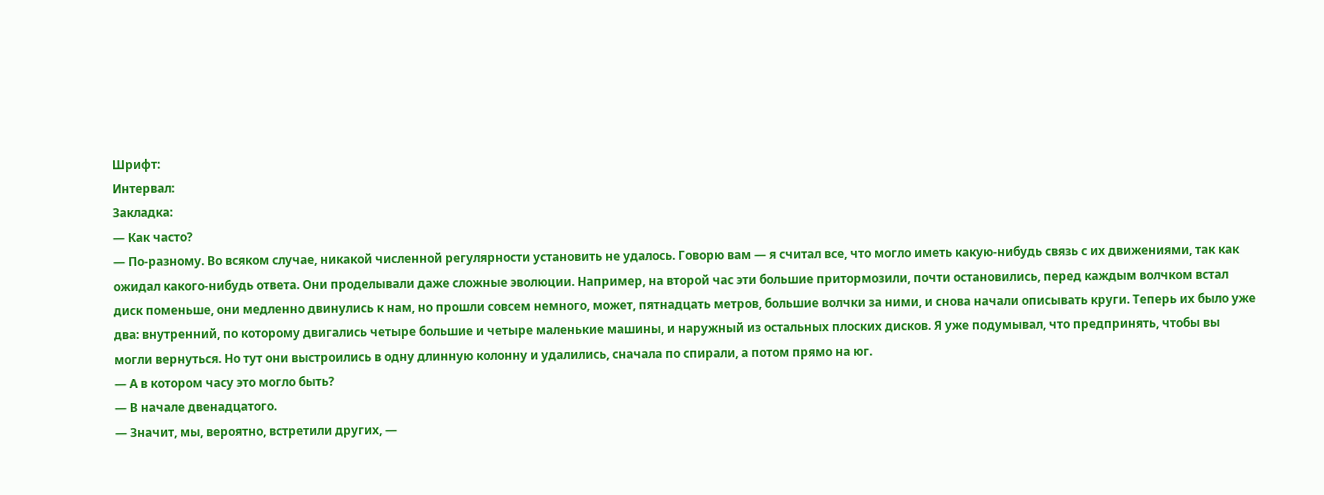Шрифт:
Интервал:
Закладка:
— Как часто?
— По-разному. Во всяком случае, никакой численной регулярности установить не удалось. Говорю вам — я считал все, что могло иметь какую-нибудь связь с их движениями, так как ожидал какого-нибудь ответа. Они проделывали даже сложные эволюции. Например, на второй час эти большие притормозили, почти остановились, перед каждым волчком встал диск поменьше, они медленно двинулись к нам, но прошли совсем немного, может, пятнадцать метров, большие волчки за ними, и снова начали описывать круги. Теперь их было уже два: внутренний, по которому двигались четыре большие и четыре маленькие машины, и наружный из остальных плоских дисков. Я уже подумывал, что предпринять, чтобы вы могли вернуться. Но тут они выстроились в одну длинную колонну и удалились, сначала по спирали, а потом прямо на юг.
— А в котором часу это могло быть?
— В начале двенадцатого.
— Значит, мы, вероятно, встретили других, —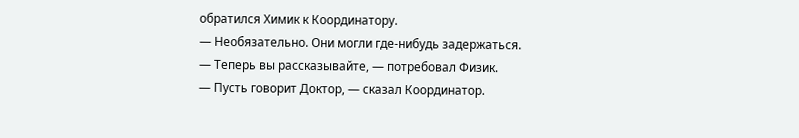обратился Химик к Координатору.
— Необязательно. Они могли где-нибудь задержаться.
— Теперь вы рассказывайте, — потребовал Физик.
— Пусть говорит Доктор, — сказал Координатор.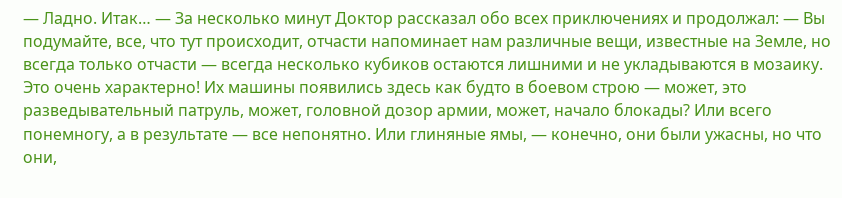— Ладно. Итак… — За несколько минут Доктор рассказал обо всех приключениях и продолжал: — Вы подумайте, все, что тут происходит, отчасти напоминает нам различные вещи, известные на Земле, но всегда только отчасти — всегда несколько кубиков остаются лишними и не укладываются в мозаику. Это очень характерно! Их машины появились здесь как будто в боевом строю — может, это разведывательный патруль, может, головной дозор армии, может, начало блокады? Или всего понемногу, а в результате — все непонятно. Или глиняные ямы, — конечно, они были ужасны, но что они,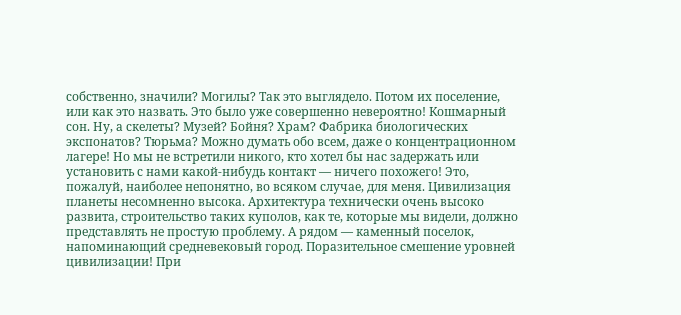собственно, значили? Могилы? Так это выглядело. Потом их поселение, или как это назвать. Это было уже совершенно невероятно! Кошмарный сон. Ну, а скелеты? Музей? Бойня? Храм? Фабрика биологических экспонатов? Тюрьма? Можно думать обо всем, даже о концентрационном лагере! Но мы не встретили никого, кто хотел бы нас задержать или установить с нами какой-нибудь контакт — ничего похожего! Это, пожалуй, наиболее непонятно, во всяком случае, для меня. Цивилизация планеты несомненно высока. Архитектура технически очень высоко развита, строительство таких куполов, как те, которые мы видели, должно представлять не простую проблему. А рядом — каменный поселок, напоминающий средневековый город. Поразительное смешение уровней цивилизации! При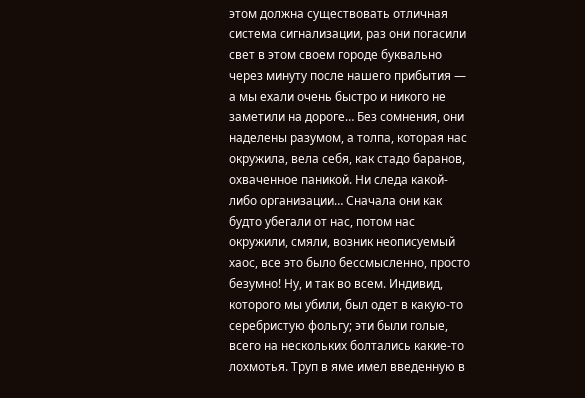этом должна существовать отличная система сигнализации, раз они погасили свет в этом своем городе буквально через минуту после нашего прибытия — а мы ехали очень быстро и никого не заметили на дороге… Без сомнения, они наделены разумом, а толпа, которая нас окружила, вела себя, как стадо баранов, охваченное паникой. Ни следа какой-либо организации… Сначала они как будто убегали от нас, потом нас окружили, смяли, возник неописуемый хаос, все это было бессмысленно, просто безумно! Ну, и так во всем. Индивид, которого мы убили, был одет в какую-то серебристую фольгу; эти были голые, всего на нескольких болтались какие-то лохмотья. Труп в яме имел введенную в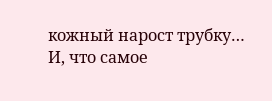кожный нарост трубку… И, что самое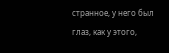странное, у него был глаз, как у этого,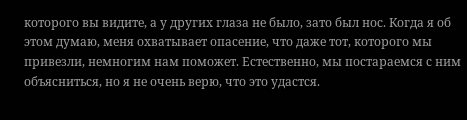которого вы видите, а у других глаза не было, зато был нос. Когда я об этом думаю, меня охватывает опасение, что даже тот, которого мы привезли, немногим нам поможет. Естественно, мы постараемся с ним объясниться, но я не очень верю, что это удастся.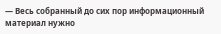— Весь собранный до сих пор информационный материал нужно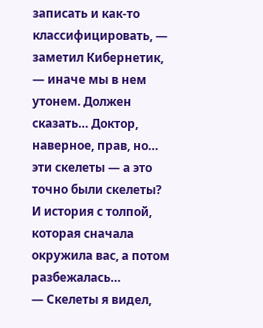записать и как-то классифицировать, — заметил Кибернетик, — иначе мы в нем утонем. Должен сказать… Доктор, наверное, прав, но… эти скелеты — а это точно были скелеты? И история с толпой, которая сначала окружила вас, а потом разбежалась…
— Скелеты я видел,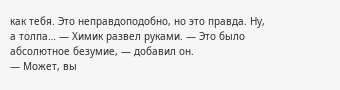как тебя. Это неправдоподобно, но это правда. Ну, а толпа… — Химик развел руками. — Это было абсолютное безумие, — добавил он.
— Может, вы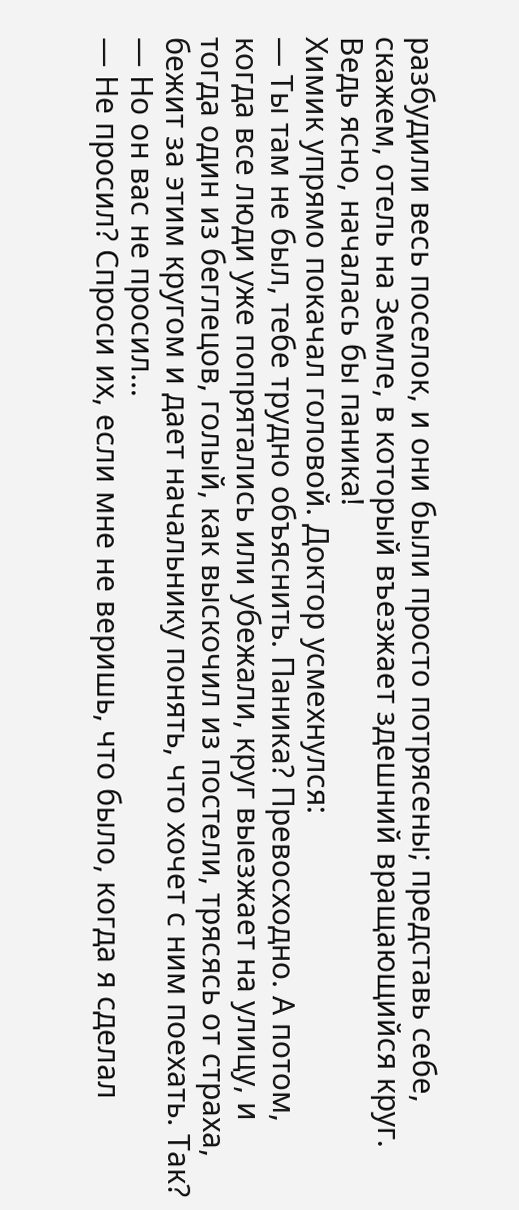разбудили весь поселок, и они были просто потрясены; представь себе, скажем, отель на Земле, в который въезжает здешний вращающийся круг. Ведь ясно, началась бы паника!
Химик упрямо покачал головой. Доктор усмехнулся:
— Ты там не был, тебе трудно объяснить. Паника? Превосходно. А потом, когда все люди уже попрятались или убежали, круг выезжает на улицу, и тогда один из беглецов, голый, как выскочил из постели, трясясь от страха, бежит за этим кругом и дает начальнику понять, что хочет с ним поехать. Так?
— Но он вас не просил…
— Не просил? Спроси их, если мне не веришь, что было, когда я сделал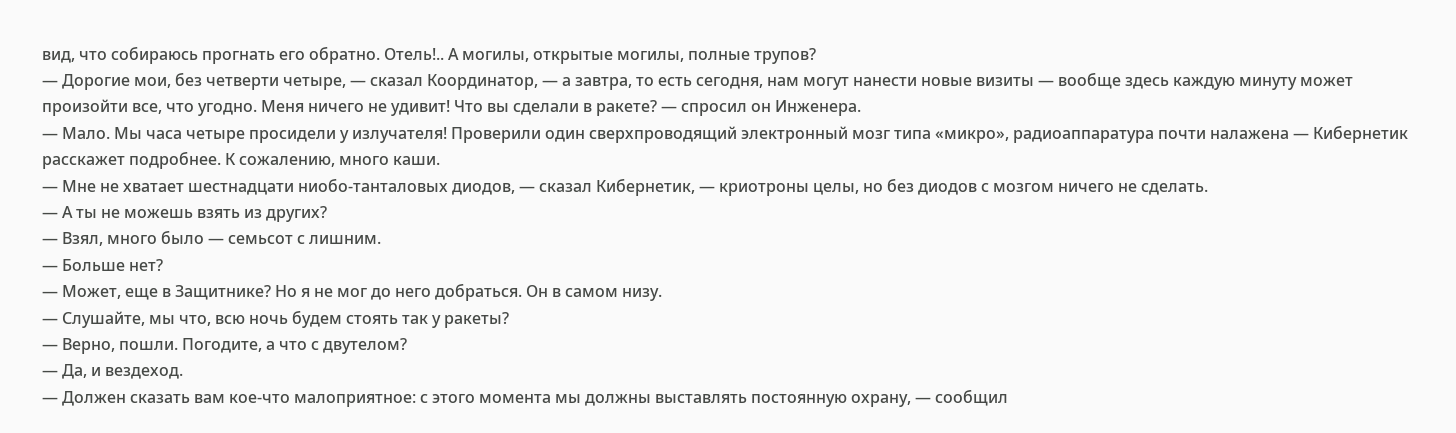вид, что собираюсь прогнать его обратно. Отель!.. А могилы, открытые могилы, полные трупов?
— Дорогие мои, без четверти четыре, — сказал Координатор, — а завтра, то есть сегодня, нам могут нанести новые визиты — вообще здесь каждую минуту может произойти все, что угодно. Меня ничего не удивит! Что вы сделали в ракете? — спросил он Инженера.
— Мало. Мы часа четыре просидели у излучателя! Проверили один сверхпроводящий электронный мозг типа «микро», радиоаппаратура почти налажена — Кибернетик расскажет подробнее. К сожалению, много каши.
— Мне не хватает шестнадцати ниобо-танталовых диодов, — сказал Кибернетик, — криотроны целы, но без диодов с мозгом ничего не сделать.
— А ты не можешь взять из других?
— Взял, много было — семьсот с лишним.
— Больше нет?
— Может, еще в Защитнике? Но я не мог до него добраться. Он в самом низу.
— Слушайте, мы что, всю ночь будем стоять так у ракеты?
— Верно, пошли. Погодите, а что с двутелом?
— Да, и вездеход.
— Должен сказать вам кое-что малоприятное: с этого момента мы должны выставлять постоянную охрану, — сообщил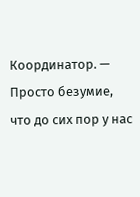Координатор. — Просто безумие, что до сих пор у нас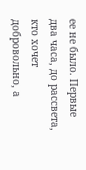ее не было. Первые два часа, до рассвета, кто хочет добровольно, а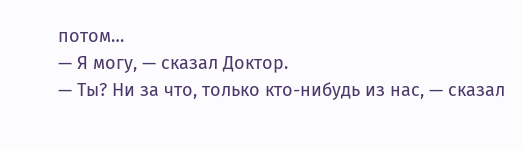потом…
— Я могу, — сказал Доктор.
— Ты? Ни за что, только кто-нибудь из нас, — сказал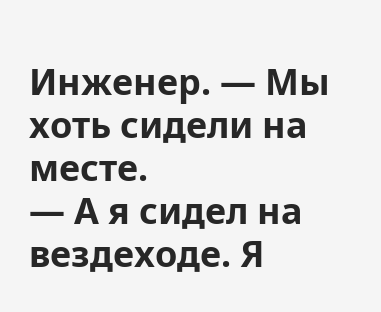Инженер. — Мы хоть сидели на месте.
— А я сидел на вездеходе. Я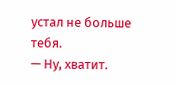устал не больше тебя.
— Ну, хватит.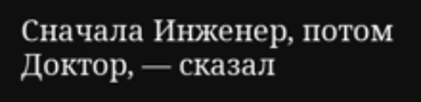Сначала Инженер, потом Доктор, — сказал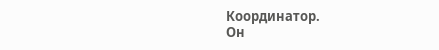Координатор.
Он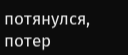потянулся, потер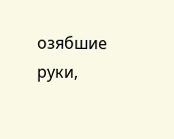озябшие руки,